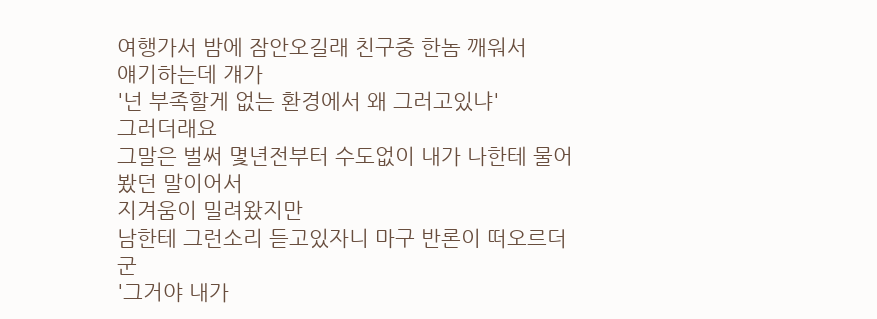여행가서 밤에 잠안오길래 친구중 한놈 깨워서
얘기하는데 걔가
'넌 부족할게 없는 환경에서 왜 그러고있냐'
그러더래요
그말은 벌써 몇년전부터 수도없이 내가 나한테 물어봤던 말이어서
지겨움이 밀려왔지만
남한테 그런소리 듣고있자니 마구 반론이 떠오르더군
'그거야 내가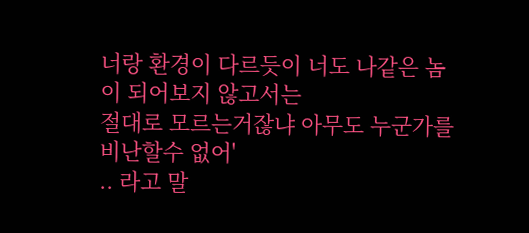너랑 환경이 다르듯이 너도 나같은 놈이 되어보지 않고서는
절대로 모르는거잖냐 아무도 누군가를 비난할수 없어'
.. 라고 말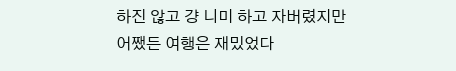하진 않고 걍 니미 하고 자버렸지만
어쨌든 여행은 재밌었다